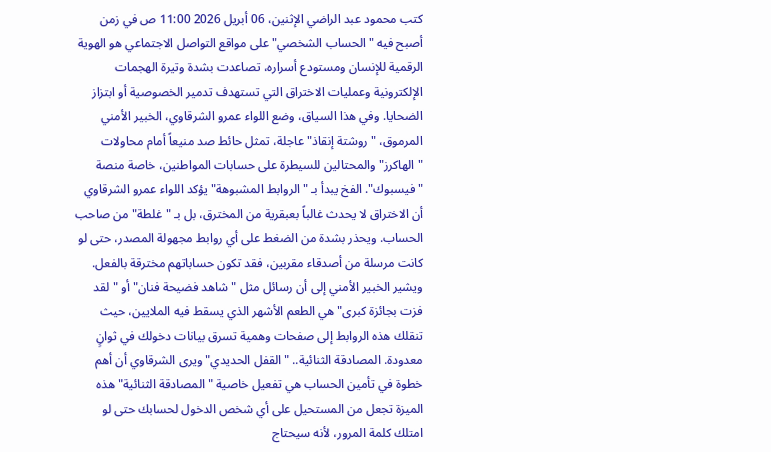كتب محمود عبد الراضي الإثنين، 06 أبريل 2026 11:00 ص في زمن أصبح فيه "الحساب الشخصي" على مواقع التواصل الاجتماعي هو الهوية الرقمية للإنسان ومستودع أسراره، تصاعدت بشدة وتيرة الهجمات الإلكترونية وعمليات الاختراق التي تستهدف تدمير الخصوصية أو ابتزاز الضحايا. وفي هذا السياق، وضع اللواء عمرو الشرقاوي، الخبير الأمني المرموق، "روشتة إنقاذ" عاجلة، تمثل حائط صد منيعاً أمام محاولات "الهاكرز" والمحتالين للسيطرة على حسابات المواطنين، خاصة منصة "فيسبوك". الفخ يبدأ بـ "الروابط المشبوهة" يؤكد اللواء عمرو الشرقاوي أن الاختراق لا يحدث غالباً بعبقرية من المخترق، بل بـ "غلطة" من صاحب الحساب. ويحذر بشدة من الضغط على أي روابط مجهولة المصدر، حتى لو كانت مرسلة من أصدقاء مقربين، فقد تكون حساباتهم مخترقة بالفعل. ويشير الخبير الأمني إلى أن رسائل مثل "شاهد فضيحة فنان" أو "لقد فزت بجائزة كبرى" هي الطعم الأشهر الذي يسقط فيه الملايين، حيث تنقلك هذه الروابط إلى صفحات وهمية تسرق بيانات دخولك في ثوانٍ معدودة. المصادقة الثنائية.. "القفل الحديدي" ويرى الشرقاوي أن أهم خطوة في تأمين الحساب هي تفعيل خاصية "المصادقة الثنائية" هذه الميزة تجعل من المستحيل على أي شخص الدخول لحسابك حتى لو امتلك كلمة المرور، لأنه سيحتاج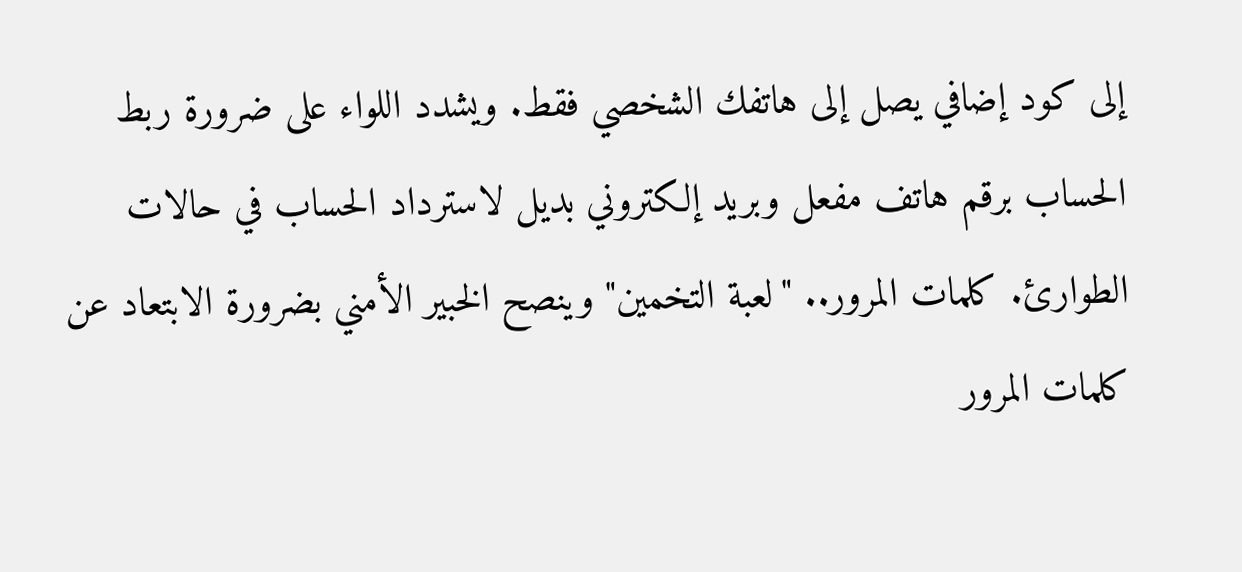إلى كود إضافي يصل إلى هاتفك الشخصي فقط. ويشدد اللواء على ضرورة ربط الحساب برقم هاتف مفعل وبريد إلكتروني بديل لاسترداد الحساب في حالات الطوارئ. كلمات المرور.. "لعبة التخمين" وينصح الخبير الأمني بضرورة الابتعاد عن كلمات المرور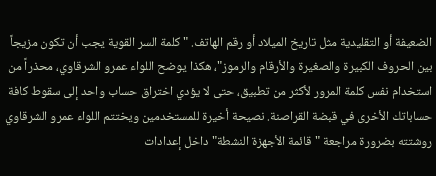الضعيفة أو التقليدية مثل تاريخ الميلاد أو رقم الهاتف. "كلمة السر القوية يجب أن تكون مزيجاً بين الحروف الكبيرة والصغيرة والأرقام والرموز"، هكذا يوضح اللواء عمرو الشرقاوي، محذراً من استخدام نفس كلمة المرور لأكثر من تطبيق، حتى لا يؤدي اختراق حساب واحد إلى سقوط كافة حساباتك الأخرى في قبضة القراصنة. نصيحة أخيرة للمستخدمين ويختتم اللواء عمرو الشرقاوي روشتته بضرورة مراجعة "قائمة الأجهزة النشطة" داخل إعدادات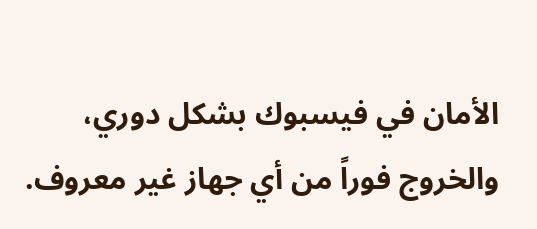الأمان في فيسبوك بشكل دوري، والخروج فوراً من أي جهاز غير معروف.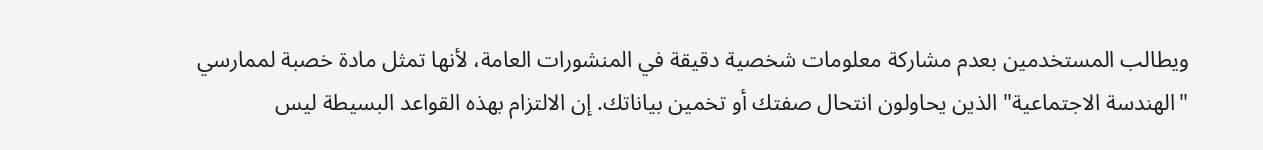ويطالب المستخدمين بعدم مشاركة معلومات شخصية دقيقة في المنشورات العامة، لأنها تمثل مادة خصبة لممارسي "الهندسة الاجتماعية" الذين يحاولون انتحال صفتك أو تخمين بياناتك. إن الالتزام بهذه القواعد البسيطة ليس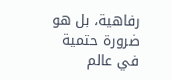رفاهية، بل هو ضرورة حتمية في عالم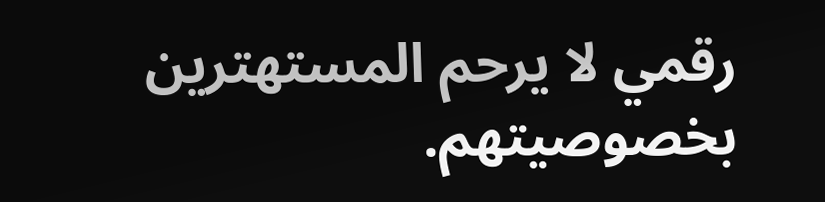رقمي لا يرحم المستهترين بخصوصيتهم.